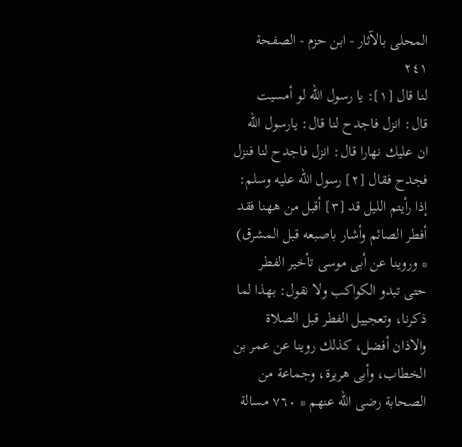المحلى بالآثار - ابن حزم - الصفحة ٢٤١
لنا قال [١]: يا رسول الله لو أمسيت قال: انزل فاجدح لنا قال: يارسول الله ان عليك نهارا قال: انزل فاجدح لنا فنزل فجدح فقال [٢] رسول الله عليه وسلم: إذا رأيتم الليل قد [٣] أقبل من ههنا فقد أفطر الصائم وأشار باصبعه قبل المشرق) * وروينا عن أبى موسى تأخير الفطر حتى تبدو الكواكب ولا نقول: بهذا لما ذكرنا، وتعجييل الفطر قبل الصلاة والاذان أفضل، كذلك روينا عن عمر بن الخطاب، وأبى هريرة، وجماعة من الصحابة رضى الله عنهم * ٧٦٠ مسالة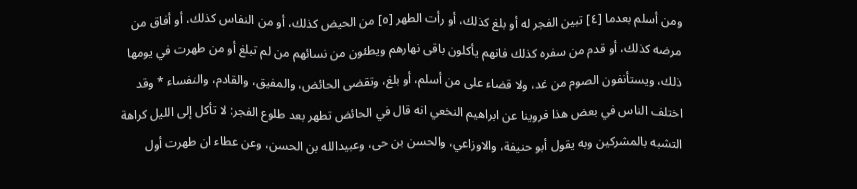ومن أسلم بعدما [٤] تبين الفجر له أو بلغ كذلك، أو رأت الطهر [٥] من الحيض كذلك، أو من النفاس كذلك، أو أفاق من مرضه كذلك، أو قدم من سفره كذلك فانهم يأكلون باقى نهارهم ويطئون من نسائهم من لم تبلغ أو من طهرت في يومها ذلك، ويستأنفون الصوم من غد، ولا قضاء على من أسلم، أو بلغ، وتقضى الحائض، والمفيق، والقادم، والنفساء * وقد اختلف الناس في بعض هذا فروينا عن ابراهيم النخعي انه قال في الحائض تطهر بعد طلوع الفجر: لا تأكل إلى الليل كراهة التشبه بالمشركين وبه يقول أبو حنيفة، والاوزاعي، والحسن بن حى، وعبيدالله بن الحسن، وعن عطاء ان طهرت أول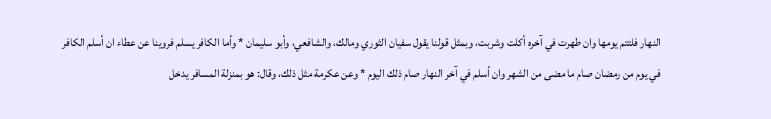النهار فلتتم يومها وان طهرت في آخره أكلت وشربت، وبمثل قولنا يقول سفيان الثوري ومالك، والشافعي، وأبو سليمان * وأما الكافر يسلم فروينا عن عطاء ان أسلم الكافر في يوم من رمضان صام ما مضى من الشهر وان أسلم في آخر النهار صام ذلك اليوم * وعن عكرمة مثل ذلك، وقال: هو بمنزلة المسافر يدخل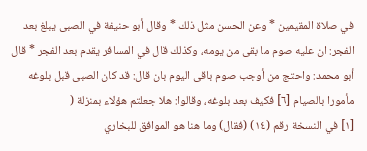في صلاة المقيمين * وعن الحسن مثل ذلك * وقال أبو حنيفة في الصبى يبلغ بعد الفجر: ان عليه صوم ما بقى من يومه، وكذلك قال في المسافر يقدم بعد الفجر * قال أبو محمد: واحتج من أوجب صوم باقى اليوم بان قال: قد كان الصبى قبل بلوغه مأمورا بالصيام [٦] فكيف بعد بلوغه، وقالوا: هلا جعلتم هؤلاء بمنزلة (
[١] في النسخة رقم (١٤) (فقال) وما هنا هو الموافق للبخاري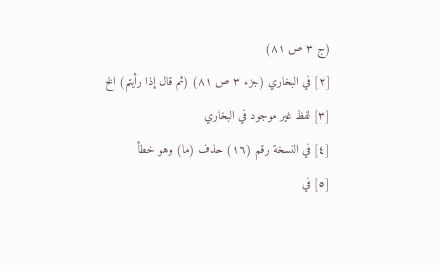(ج ٣ ص ٨١)
[٢] في البخاري (جزء ٣ ص ٨١) (ثم قال إذا رأيتم) الخ
[٣] لفظ غير موجود في البخاري
[٤] في النسخة رقم (١٦) حذف (ما) وهو خطأ
[٥] في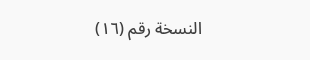النسخة رقم (١٦)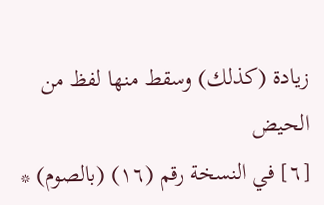زيادة (كذلك) وسقط منها لفظ من الحيض
[٦] في النسخة رقم (١٦) (بالصوم) *